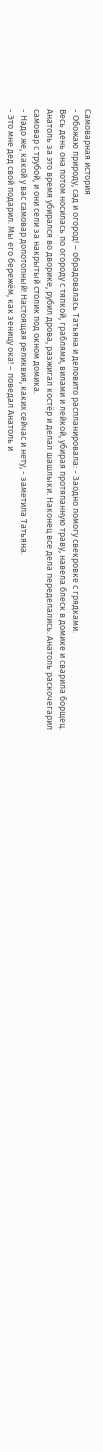Самоварная история
- Обожаю природу, сад и огород! – обрадовалась Татьяна и деловито распланировала: - Заодно помогу свекровке с грядками.
Весь день она потом носилась по огороду с тяпкой, граблями, вилами и лейкой, убирая протяпанную траву, навела блеск в домике и сварила борщец. Анатоль за это время убирался во дворике, рубил дрова, разжигал костёр и делал шашлыки. Наконец все дела переделались. Анатоль раскочегарил самовар с трубой, и они сели за накрытый столик под окном домика.
- Надо же, какой у вас самовар допотопный! Настоящая реликвия, каких сейчас и нету, - заметила Татьяна.
- Это мне дед свой подарил. Мы его бережём, как зеницу ока! – поведал Анатоль и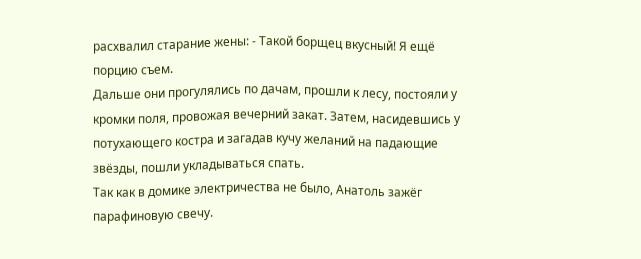расхвалил старание жены: - Такой борщец вкусный! Я ещё порцию съем.
Дальше они прогулялись по дачам, прошли к лесу, постояли у кромки поля, провожая вечерний закат. Затем, насидевшись у потухающего костра и загадав кучу желаний на падающие звёзды, пошли укладываться спать.
Так как в домике электричества не было, Анатоль зажёг парафиновую свечу.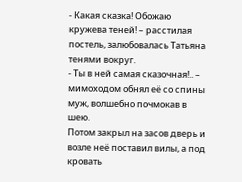- Какая сказка! Обожаю кружева теней! – расстилая постель, залюбовалась Татьяна тенями вокруг.
- Ты в ней самая сказочная!.. – мимоходом обнял её со спины муж, волшебно почмокав в шею.
Потом закрыл на засов дверь и возле неё поставил вилы, а под кровать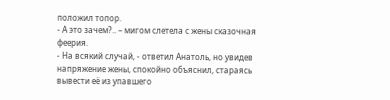положил топор.
- А это зачем?.. – мигом слетела с жены сказочная феерия.
- На всякий случай, - ответил Анатоль, но увидев напряжение жены, спокойно объяснил, стараясь вывести её из упавшего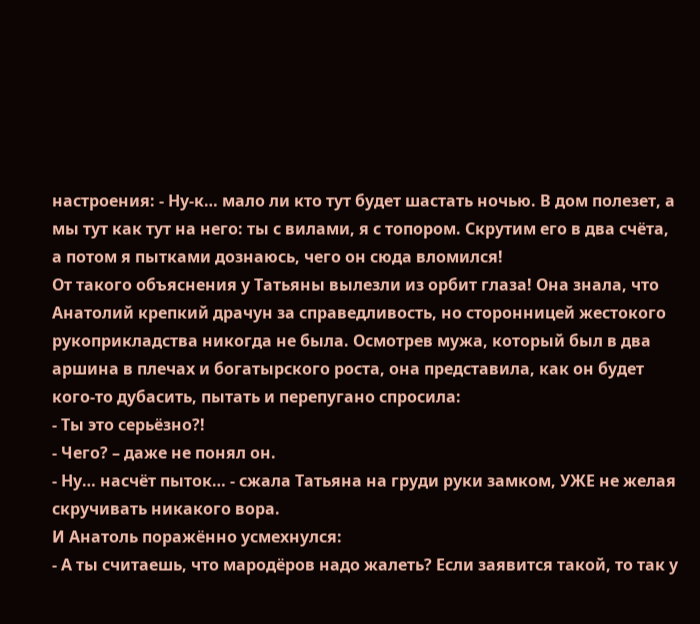настроения: - Ну-к… мало ли кто тут будет шастать ночью. В дом полезет, а мы тут как тут на него: ты с вилами, я с топором. Скрутим его в два счёта, а потом я пытками дознаюсь, чего он сюда вломился!
От такого объяснения у Татьяны вылезли из орбит глаза! Она знала, что Анатолий крепкий драчун за справедливость, но сторонницей жестокого рукоприкладства никогда не была. Осмотрев мужа, который был в два аршина в плечах и богатырского роста, она представила, как он будет кого-то дубасить, пытать и перепугано спросила:
- Ты это серьёзно?!
- Чего? – даже не понял он.
- Ну… насчёт пыток… - сжала Татьяна на груди руки замком, УЖЕ не желая скручивать никакого вора.
И Анатоль поражённо усмехнулся:
- А ты считаешь, что мародёров надо жалеть? Если заявится такой, то так у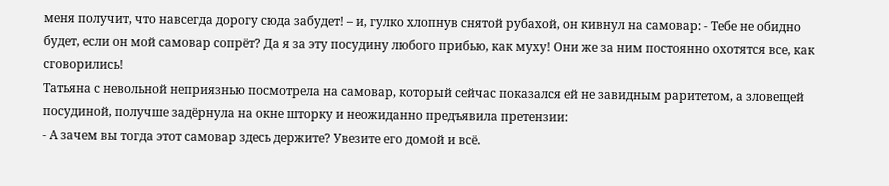меня получит, что навсегда дорогу сюда забудет! – и, гулко хлопнув снятой рубахой, он кивнул на самовар: - Тебе не обидно будет, если он мой самовар сопрёт? Да я за эту посудину любого прибью, как муху! Они же за ним постоянно охотятся все, как сговорились!
Татьяна с невольной неприязнью посмотрела на самовар, который сейчас показался ей не завидным раритетом, а зловещей посудиной, получше задёрнула на окне шторку и неожиданно предъявила претензии:
- А зачем вы тогда этот самовар здесь держите? Увезите его домой и всё.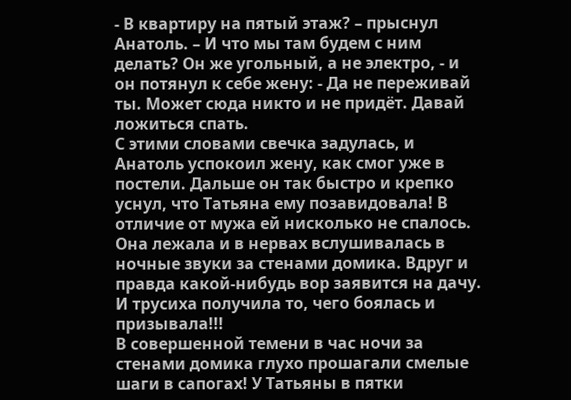- В квартиру на пятый этаж? – прыснул Анатоль. – И что мы там будем с ним делать? Он же угольный, а не электро, - и он потянул к себе жену: - Да не переживай ты. Может сюда никто и не придёт. Давай ложиться спать.
С этими словами свечка задулась, и Анатоль успокоил жену, как смог уже в постели. Дальше он так быстро и крепко уснул, что Татьяна ему позавидовала! В отличие от мужа ей нисколько не спалось. Она лежала и в нервах вслушивалась в ночные звуки за стенами домика. Вдруг и правда какой-нибудь вор заявится на дачу. И трусиха получила то, чего боялась и призывала!!!
В совершенной темени в час ночи за стенами домика глухо прошагали смелые шаги в сапогах! У Татьяны в пятки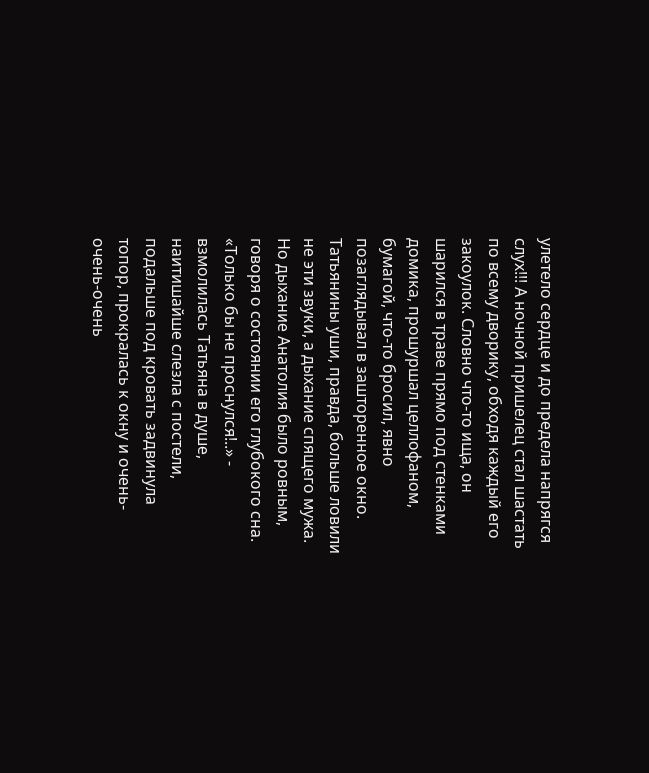улетело сердце и до предела напрягся слух!!! А ночной пришелец стал шастать по всему дворику, обходя каждый его закоулок. Словно что-то ища, он шарился в траве прямо под стенками домика, прошуршал целлофаном, бумагой, что-то бросил, явно позаглядывал в зашторенное окно.
Татьянины уши, правда, больше ловили не эти звуки, а дыхание спящего мужа. Но дыхание Анатолия было ровным, говоря о состоянии его глубокого сна. «Только бы не проснулся!..» - взмолилась Татьяна в душе, наитишайше слезла с постели, подальше под кровать задвинула топор, прокралась к окну и очень-очень-очень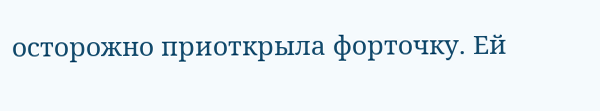осторожно приоткрыла форточку. Ей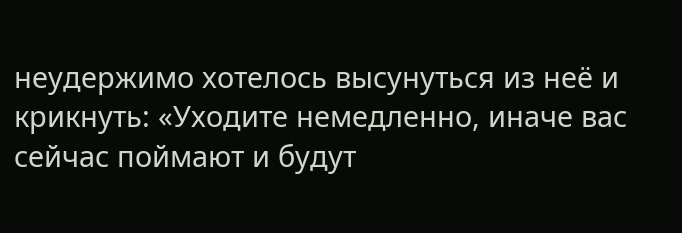неудержимо хотелось высунуться из неё и крикнуть: «Уходите немедленно, иначе вас сейчас поймают и будут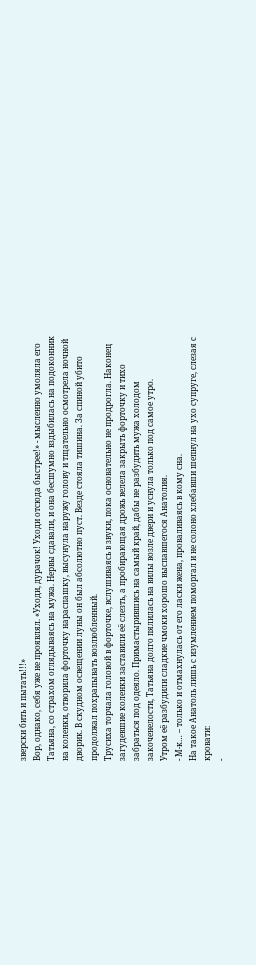зверски бить и пытать!!!»
Вор, однако, себя уже не проявлял. «Уходи, дурачок! Уходи отсюда быстрее!» - мысленно умоляла его Татьяна, со страхом оглядываясь на мужа. Нервы сдавали, и она бесшумно вздыбилась на подоконник на коленки, отворила форточку нараспашку, высунула наружу голову и тщательно осмотрела ночной дворик. В скудном освещении луны он был абсолютно пуст. Везде стояла тишина. За спиной убито продолжал похрапывать возлюбленный.
Трусиха торчала головой в форточке, вслушиваясь в звуки, пока основательно не продрогла. Наконец загудевшие коленки заставили её слезть, а пробирающая дрожь велела закрыть форточку и тихо забраться под одеяло. Примастырившись на самый край, дабы не разбудить мужа холодом закоченелости, Татьяна долго пялилась на вилы возле двери и уснула только под самое утро.
Утром её разбудили сладкие чмоки хорошо выспавшегося Анатолия.
- М-к… – только и отмахнулась от его ласки жена, проваливаясь в кому сна.
На такое Анатоль лишь с изумлением поморгал и не солоно хлебавши шепнул на ухо супруге, слезая с кровати:
-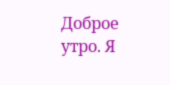Доброе утро. Я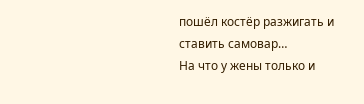пошёл костёр разжигать и ставить самовар…
На что у жены только и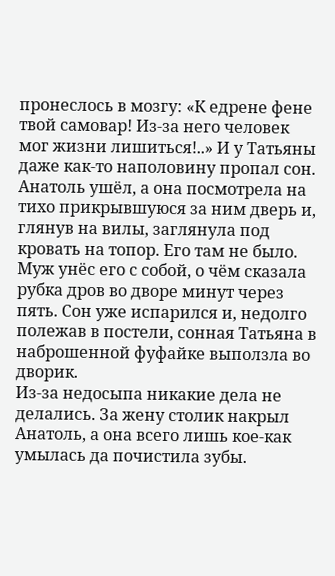пронеслось в мозгу: «К едрене фене твой самовар! Из-за него человек мог жизни лишиться!..» И у Татьяны даже как-то наполовину пропал сон. Анатоль ушёл, а она посмотрела на тихо прикрывшуюся за ним дверь и, глянув на вилы, заглянула под кровать на топор. Его там не было. Муж унёс его с собой, о чём сказала рубка дров во дворе минут через пять. Сон уже испарился и, недолго полежав в постели, сонная Татьяна в наброшенной фуфайке выползла во дворик.
Из-за недосыпа никакие дела не делались. За жену столик накрыл Анатоль, а она всего лишь кое-как умылась да почистила зубы.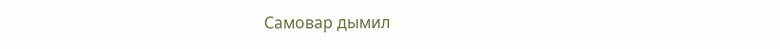Самовар дымил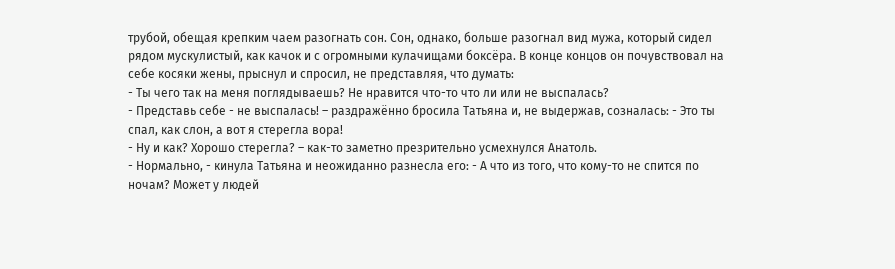трубой, обещая крепким чаем разогнать сон. Сон, однако, больше разогнал вид мужа, который сидел рядом мускулистый, как качок и с огромными кулачищами боксёра. В конце концов он почувствовал на себе косяки жены, прыснул и спросил, не представляя, что думать:
- Ты чего так на меня поглядываешь? Не нравится что-то что ли или не выспалась?
- Представь себе - не выспалась! – раздражённо бросила Татьяна и, не выдержав, созналась: - Это ты спал, как слон, а вот я стерегла вора!
- Ну и как? Хорошо стерегла? – как-то заметно презрительно усмехнулся Анатоль.
- Нормально, - кинула Татьяна и неожиданно разнесла его: - А что из того, что кому-то не спится по ночам? Может у людей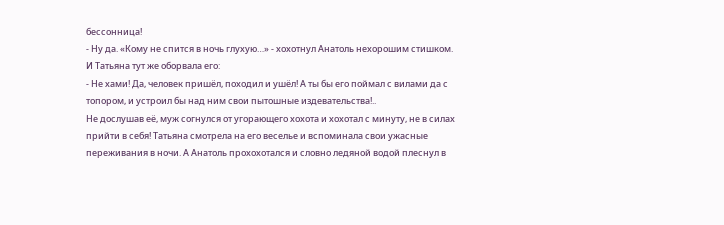бессонница!
- Ну да. «Кому не спится в ночь глухую…» - хохотнул Анатоль нехорошим стишком.
И Татьяна тут же оборвала его:
- Не хами! Да, человек пришёл, походил и ушёл! А ты бы его поймал с вилами да с топором, и устроил бы над ним свои пытошные издевательства!..
Не дослушав её, муж согнулся от угорающего хохота и хохотал с минуту, не в силах прийти в себя! Татьяна смотрела на его веселье и вспоминала свои ужасные переживания в ночи. А Анатоль прохохотался и словно ледяной водой плеснул в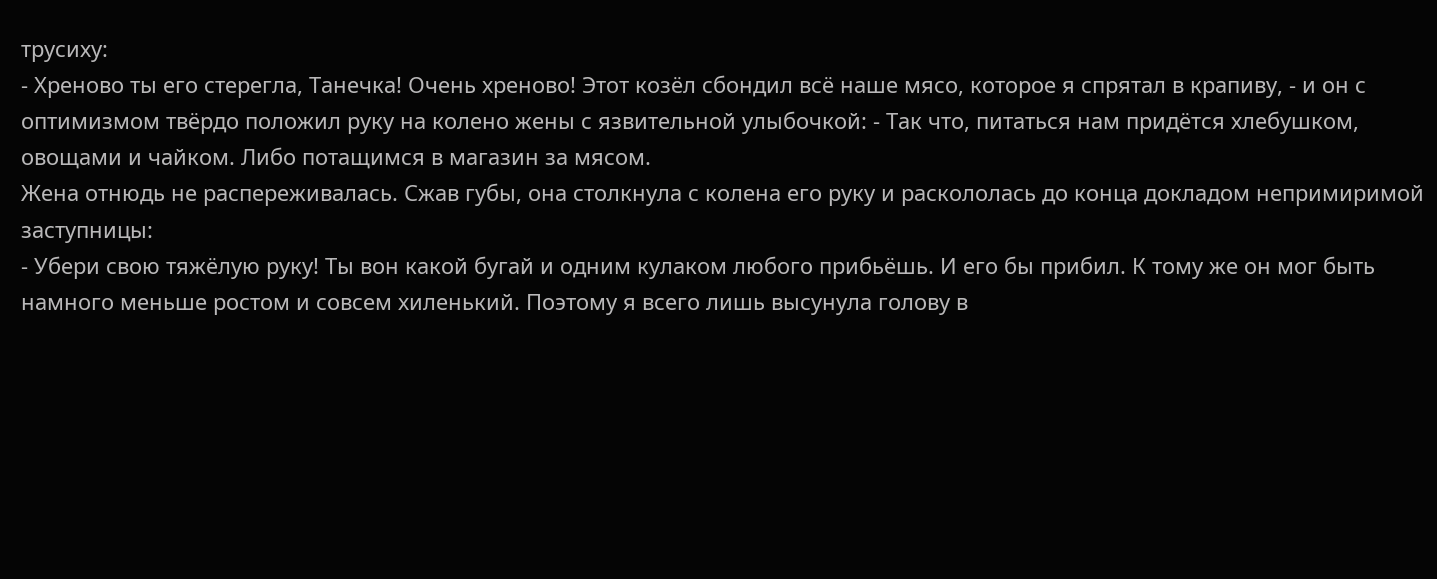трусиху:
- Хреново ты его стерегла, Танечка! Очень хреново! Этот козёл сбондил всё наше мясо, которое я спрятал в крапиву, - и он с оптимизмом твёрдо положил руку на колено жены с язвительной улыбочкой: - Так что, питаться нам придётся хлебушком, овощами и чайком. Либо потащимся в магазин за мясом.
Жена отнюдь не распереживалась. Сжав губы, она столкнула с колена его руку и раскололась до конца докладом непримиримой заступницы:
- Убери свою тяжёлую руку! Ты вон какой бугай и одним кулаком любого прибьёшь. И его бы прибил. К тому же он мог быть намного меньше ростом и совсем хиленький. Поэтому я всего лишь высунула голову в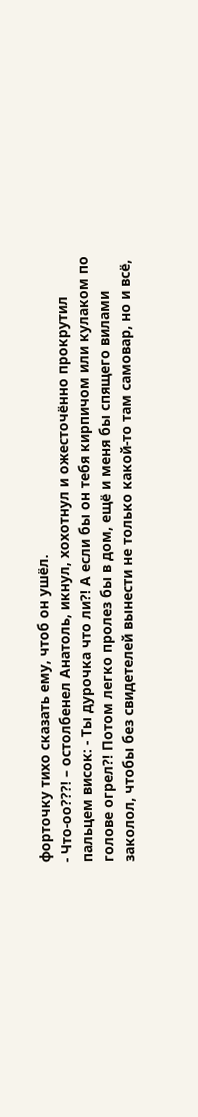форточку тихо сказать ему, чтоб он ушёл.
- Что-оо???! – остолбенел Анатоль, икнул, хохотнул и ожесточённо прокрутил пальцем висок: - Ты дурочка что ли?! А если бы он тебя кирпичом или кулаком по голове огрел?! Потом легко пролез бы в дом, ещё и меня бы спящего вилами заколол, чтобы без свидетелей вынести не только какой-то там самовар, но и всё,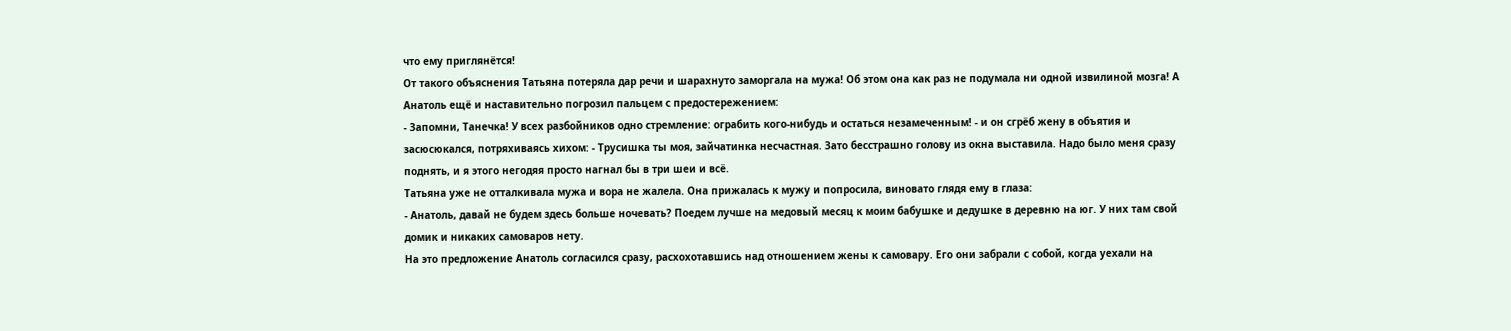что ему приглянётся!
От такого объяснения Татьяна потеряла дар речи и шарахнуто заморгала на мужа! Об этом она как раз не подумала ни одной извилиной мозга! А Анатоль ещё и наставительно погрозил пальцем с предостережением:
- Запомни, Танечка! У всех разбойников одно стремление: ограбить кого-нибудь и остаться незамеченным! - и он сгрёб жену в объятия и засюсюкался, потряхиваясь хихом: - Трусишка ты моя, зайчатинка несчастная. Зато бесстрашно голову из окна выставила. Надо было меня сразу поднять, и я этого негодяя просто нагнал бы в три шеи и всё.
Татьяна уже не отталкивала мужа и вора не жалела. Она прижалась к мужу и попросила, виновато глядя ему в глаза:
- Анатоль, давай не будем здесь больше ночевать? Поедем лучше на медовый месяц к моим бабушке и дедушке в деревню на юг. У них там свой домик и никаких самоваров нету.
На это предложение Анатоль согласился сразу, расхохотавшись над отношением жены к самовару. Его они забрали с собой, когда уехали на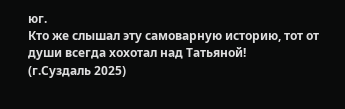юг.
Кто же слышал эту самоварную историю, тот от души всегда хохотал над Татьяной!
(г.Суздаль 2025)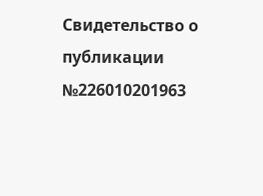Свидетельство о публикации №226010201963